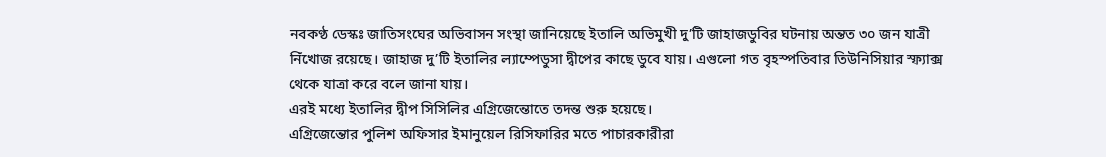নবকণ্ঠ ডেস্কঃ জাতিসংঘের অভিবাসন সংস্থা জানিয়েছে ইতালি অভিমুখী দু’টি জাহাজডুবির ঘটনায় অন্তত ৩০ জন যাত্রী নিঁখোজ রয়েছে। জাহাজ দু’টি ইতালির ল্যাম্পেডুসা দ্বীপের কাছে ডুবে যায়। এগুলো গত বৃহস্পতিবার তিউনিসিয়ার স্ফ্যাক্স থেকে যাত্রা করে বলে জানা যায়।
এরই মধ্যে ইতালির দ্বীপ সিসিলির এগ্রিজেন্তোতে তদন্ত শুরু হয়েছে।
এগ্রিজেন্তোর পুলিশ অফিসার ইমানুয়েল রিসিফারির মতে পাচারকারীরা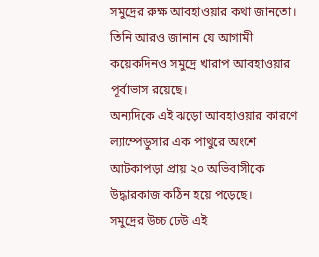সমুদ্রের রুক্ষ আবহাওয়ার কথা জানতো। তিনি আরও জানান যে আগামী কয়েকদিনও সমুদ্রে খারাপ আবহাওয়ার পূর্বাভাস রয়েছে।
অন্যদিকে এই ঝড়ো আবহাওয়ার কারণে ল্যাম্পেডুসার এক পাথুরে অংশে আটকাপড়া প্রায় ২০ অভিবাসীকে উদ্ধারকাজ কঠিন হয়ে পড়েছে।
সমুদ্রের উচ্চ ঢেউ এই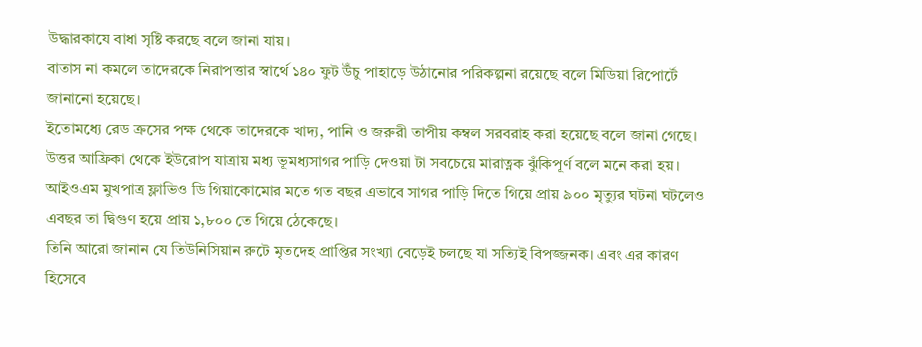উদ্ধারকাযে বাধা সৃষ্টি করছে বলে জানা যায়।
বাতাস না কমলে তাদেরকে নিরাপত্তার স্বার্থে ১৪০ ফুট উঁচু পাহাড়ে উঠানোর পরিকল্পনা রয়েছে বলে মিডিয়া রিপোর্টে জানানো হয়েছে।
ইতোমধ্যে রেড ক্রসের পক্ষ থেকে তাদেরকে খাদ্য, পানি ও জরুরী তাপীয় কম্বল সরবরাহ করা হয়েছে বলে জানা গেছে। উত্তর আফ্রিকা থেকে ইউরোপ যাত্রায় মধ্য ভূমধ্যসাগর পাড়ি দেওয়া টা সবচেয়ে মারাত্নক ঝুঁকিপূর্ণ বলে মনে করা হয়।
আইওএম মুখপাত্র ফ্লাভিও ডি গিয়াকোমোর মতে গত বছর এভাবে সাগর পাড়ি দিতে গিয়ে প্রায় ৯০০ মৃত্যুর ঘটনা ঘটলেও এবছর তা দ্বিগুণ হয়ে প্রায় ১,৮০০ তে গিয়ে ঠেকেছে।
তিনি আরো জানান যে তিউনিসিয়ান রুটে মৃতদেহ প্রাপ্তির সংখ্যা বেড়েই চলছে যা সত্যিই বিপজ্জনক। এবং এর কারণ হিসেবে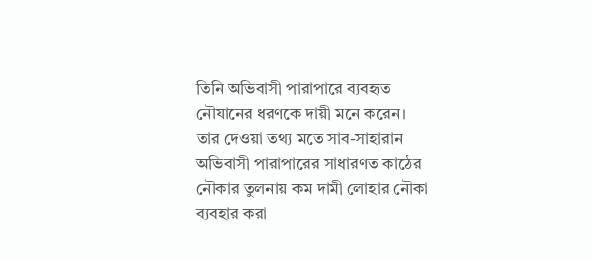তিনি অভিবাসী পারাপারে ব্যবহৃত নৌযানের ধরণকে দায়ী মনে করেন।
তার দেওয়া তথ্য মতে সাব-সাহারান অভিবাসী পারাপারের সাধারণত কাঠের নৌকার তুলনায় কম দামী লোহার নৌকা ব্যবহার করা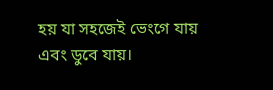হয় যা সহজেই ভেংগে যায় এবং ডুবে যায়।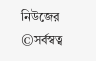নিউজের ©সর্বস্বত্ব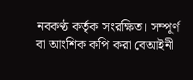নবকণ্ঠ কর্তৃক সংরক্ষিত। সম্পূর্ণ বা আংশিক কপি করা বেআইনী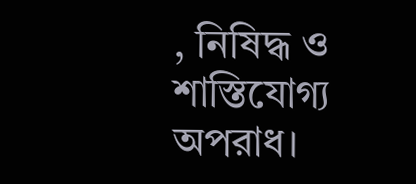, নিষিদ্ধ ও শাস্তিযোগ্য অপরাধ।